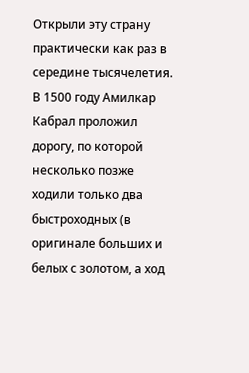Открыли эту страну практически как раз в середине тысячелетия. В 1500 году Амилкар Кабрал проложил дорогу, по которой несколько позже ходили только два быстроходных (в оригинале больших и белых с золотом, а ход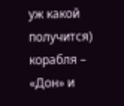уж какой получится) корабля – «Дон» и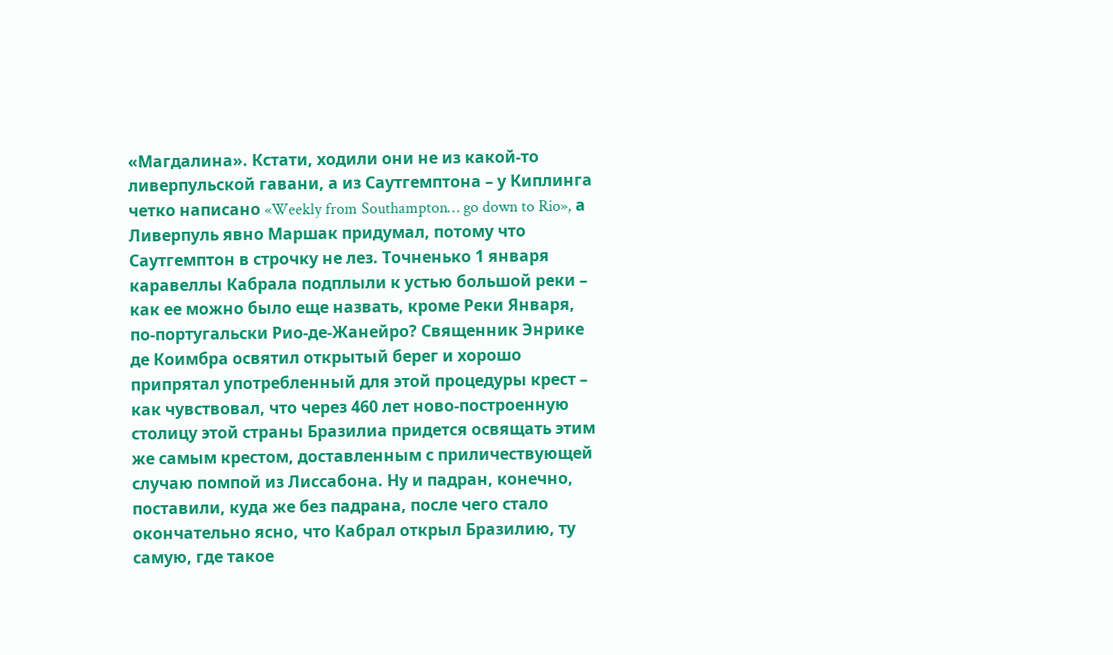«Магдалина». Кстати, ходили они не из какой-то ливерпульской гавани, а из Саутгемптона – у Киплинга четко написано «Weekly from Southampton… go down to Rio», а Ливерпуль явно Маршак придумал, потому что Саутгемптон в строчку не лез. Точненько 1 января каравеллы Кабрала подплыли к устью большой реки – как ее можно было еще назвать, кроме Реки Января, по-португальски Рио-де-Жанейро? Священник Энрике де Коимбра освятил открытый берег и хорошо припрятал употребленный для этой процедуры крест – как чувствовал, что через 460 лет ново-построенную столицу этой страны Бразилиа придется освящать этим же самым крестом, доставленным с приличествующей случаю помпой из Лиссабона. Ну и падран, конечно, поставили, куда же без падрана, после чего стало окончательно ясно, что Кабрал открыл Бразилию, ту самую, где такое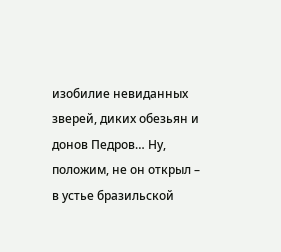изобилие невиданных зверей, диких обезьян и донов Педров… Ну, положим, не он открыл – в устье бразильской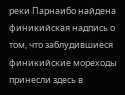реки Парнаибо найдена финикийская надпись о том, что заблудившиеся финикийские мореходы принесли здесь в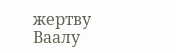жертву Ваалу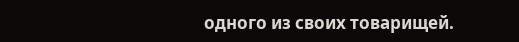одного из своих товарищей.